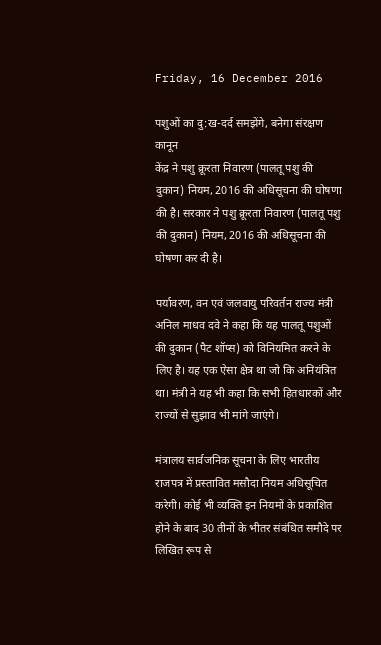Friday, 16 December 2016

पशुओं का दु:ख-दर्द समझेंगे, बनेगा संरक्षण कानून
केंद्र ने पशु क्रूरता निवारण (पालतू पशु की दुकान) नियम, 2016 की अधिसूचना की घोषणा की है। सरकार ने पशु क्रूरता निवारण (पालतू पशु की दुकान) नियम, 2016 की अधिसूचना की घोषणा कर दी है।

पर्यावरण, वन एवं जलवायु परिवर्तन राज्‍य मंत्री अनिल माधव दवे ने कहा कि यह पालतू पशुओं की दुकान (पैट शॉप्स) को विनियमित करने के लिए है। यह एक ऐसा क्षेत्र था जो कि अनियंत्रित था। मंत्री ने यह भी कहा कि सभी हितधारकों और राज्यों से सुझाव भी मांगे जाएंगे।

मंत्रालय सार्वजनिक सूचना के लिए भारतीय राजपत्र में प्रस्तावित मसौदा नियम अधिसूचित करेगी। कोई भी व्यक्ति इन नियमों के प्रकाशित होने के बाद 30 तीनों के भीतर संबंधित समौदे पर लिखित रूप से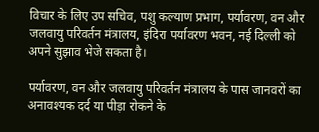विचार के लिए उप सचिव, पशु कल्याण प्रभाग, पर्यावरण, वन और जलवायु परिवर्तन मंत्रालय, इंदिरा पर्यावरण भवन, नई दिल्ली को अपने सुझाव भेजे सकता है।

पर्यावरण, वन और जलवायु परिवर्तन मंत्रालय के पास जानवरों का अनावश्यक दर्द या पीड़ा रोकने के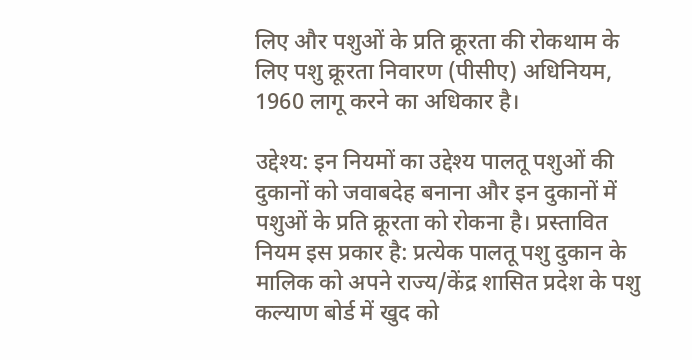लिए और पशुओं के प्रति क्रूरता की रोकथाम के लिए पशु क्रूरता निवारण (पीसीए) अधिनियम, 1960 लागू करने का अधिकार है।

उद्देश्य: इन नियमों का उद्देश्य पालतू पशुओं की दुकानों को जवाबदेह बनाना और इन दुकानों में पशुओं के प्रति क्रूरता को रोकना है। प्रस्तावित नियम इस प्रकार है: प्रत्येक पालतू पशु दुकान के मालिक को अपने राज्य/केंद्र शासित प्रदेश के पशु कल्याण बोर्ड में खुद को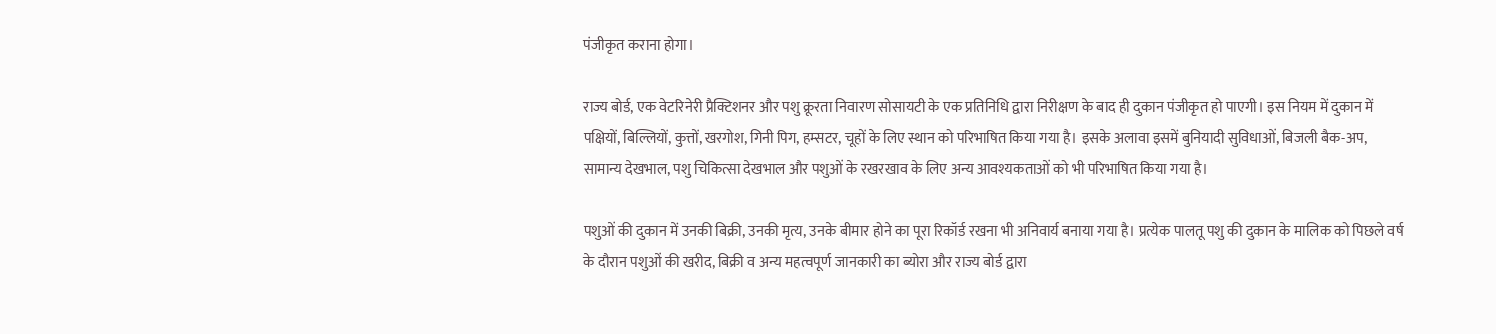पंजीकृत कराना होगा।

राज्य बोर्ड, एक वेटरिनेरी प्रैक्टिशनर और पशु क्रूरता निवारण सोसायटी के एक प्रतिनिधि द्वारा निरीक्षण के बाद ही दुकान पंजीकृत हो पाएगी। इस नियम में दुकान में पक्षियों, बिल्लियों, कुत्तों, खरगोश, गिनी पिग, हम्सटर, चूहों के लिए स्थान को परिभाषित किया गया है। इसके अलावा इसमें बुनियादी सुविधाओं, बिजली बैक-अप, सामान्य देखभाल, पशु चिकित्सा देखभाल और पशुओं के रखरखाव के लिए अन्य आवश्यकताओं को भी परिभाषित किया गया है।

पशुओं की दुकान में उनकी बिक्री, उनकी मृत्य, उनके बीमार होने का पूरा रिकॉर्ड रखना भी अनिवार्य बनाया गया है। प्रत्येक पालतू पशु की दुकान के मालिक को पिछले वर्ष के दौरान पशुओं की खरीद, बिक्री व अन्य महत्वपूर्ण जानकारी का ब्योरा और राज्य बोर्ड द्वारा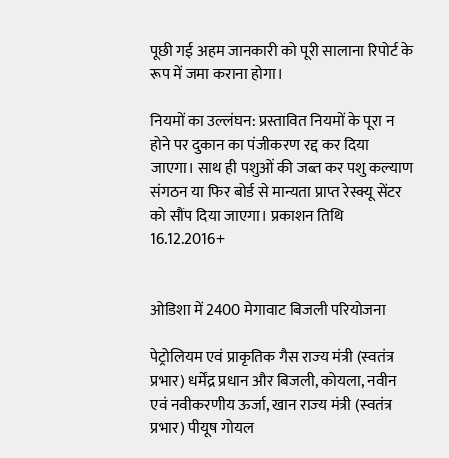पूछी गई अहम जानकारी को पूरी सालाना रिपोर्ट के रूप में जमा कराना होगा।

नियमों का उल्लंघन: प्रस्तावित नियमों के पूरा न होने पर दुकान का पंजीकरण रद्द कर दिया जाएगा। साथ ही पशुओं की जब्त कर पशु कल्याण संगठन या फिर बोर्ड से मान्यता प्राप्त रेस्क्यू सेंटर को सौंप दिया जाएगा। प्रकाशन तिथि 16.12.2016+


ओडिशा में 2400 मेगावाट बिजली परियोजना

पेट्रोलियम एवं प्राकृतिक गैस राज्‍य मंत्री (स्‍वतंत्र प्रभार) धर्मेंद्र प्रधान और बिजली, कोयला, नवीन एवं नवीकरणीय ऊर्जा, खान राज्‍य मंत्री (स्‍वतंत्र प्रभार) पीयूष गोयल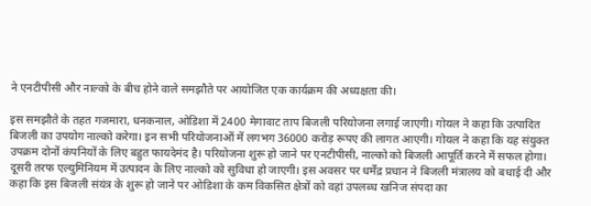ने एनटीपीसी और नाल्‍को के बीच होने वाले समझौते पर आयोजित एक कार्यक्रम की अध्‍यक्षता की।

इस समझौते के तहत गजमारा, धनकनाल, ओडिशा में 2400 मेगावाट ताप बिजली परियोजना लगाई जाएगी। गोयल ने कहा कि उत्‍पादित बिजली का उपयोग नाल्‍को करेगा। इन सभी परियोजनाओं में लगभग 36000 करोड़ रूपए की लागत आएगी। गोयल ने कहा कि यह संयुक्‍त उपक्रम दोनों कंपनियों के लिए बहुत फायदेमंद है। परियोजना शुरू हो जाने पर एनटीपीसी, नाल्‍को को बिजली आपूर्ति करने में सफल होगा। दूसरी तरफ एल्‍युमिनियम में उत्‍पादन के लिए नाल्‍को को सुविधा हो जाएगी। इस अवसर पर धर्मेंद्र प्रधान ने बिजली मंत्रालय को बधाई दी और कहा कि इस बिजली संयंत्र के शुरू हो जाने पर ओडिशा के कम विकसित क्षेत्रों को वहां उपलब्‍ध खनिज संपदा का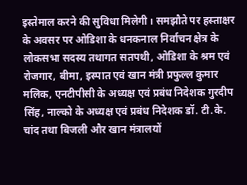इस्‍तेमाल करने की सुविधा मिलेगी। समझौते पर हस्‍ताक्षर के अवसर पर ओडिशा के धनकनाल निर्वाचन क्षेत्र के लोकसभा सदस्‍य तथागत सतपथी, ओडिशा के श्रम एवं रोजगार, बीमा, इस्‍पात एवं खान मंत्री प्रफुल्‍ल कुमार मलिक, एनटीपीसी के अध्‍यक्ष एवं प्रबंध निदेशक गुरदीप सिंह, नाल्को के अध्‍यक्ष एवं प्रबंध निदेशक डॉ. टी.के. चांद तथा बिजली और खान मंत्रालयों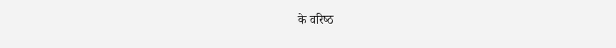के वरिष्‍ठ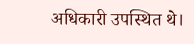अधिकारी उपस्‍थित थे।